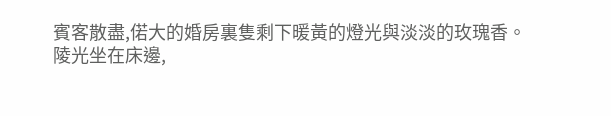賓客散盡,偌大的婚房裏隻剩下暖黃的燈光與淡淡的玫瑰香。
陵光坐在床邊,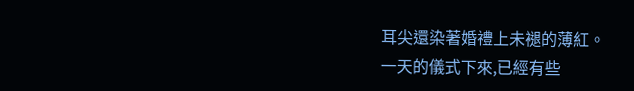耳尖還染著婚禮上未褪的薄紅。
一天的儀式下來,已經有些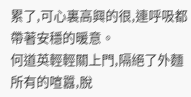累了,可心裏高興的很,連呼吸都帶著安穩的暖意。
何道英輕輕關上門,隔絕了外麵所有的喧囂,脫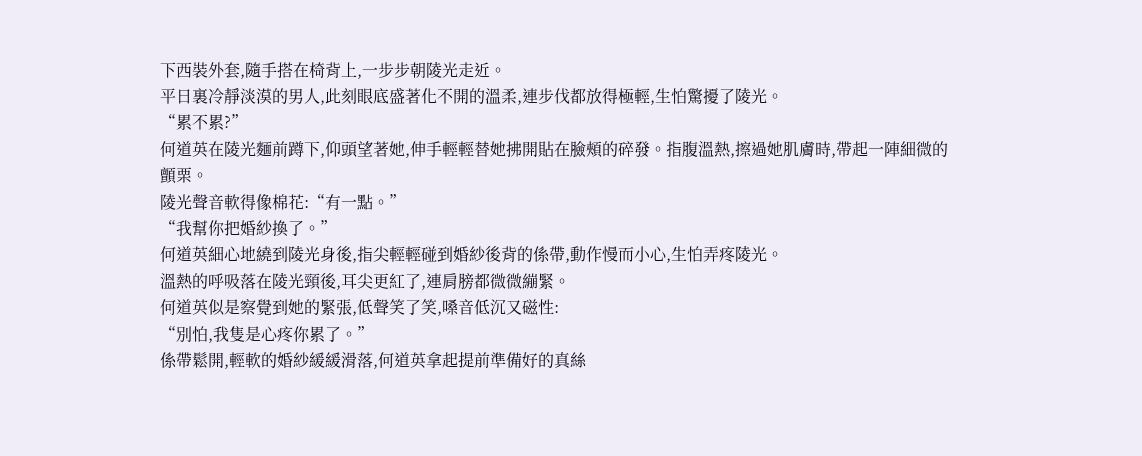下西裝外套,隨手搭在椅背上,一步步朝陵光走近。
平日裏冷靜淡漠的男人,此刻眼底盛著化不開的溫柔,連步伐都放得極輕,生怕驚擾了陵光。
“累不累?”
何道英在陵光麵前蹲下,仰頭望著她,伸手輕輕替她拂開貼在臉頰的碎發。指腹溫熱,擦過她肌膚時,帶起一陣細微的顫栗。
陵光聲音軟得像棉花:“有一點。”
“我幫你把婚紗換了。”
何道英細心地繞到陵光身後,指尖輕輕碰到婚紗後背的係帶,動作慢而小心,生怕弄疼陵光。
溫熱的呼吸落在陵光頸後,耳尖更紅了,連肩膀都微微繃緊。
何道英似是察覺到她的緊張,低聲笑了笑,嗓音低沉又磁性:
“別怕,我隻是心疼你累了。”
係帶鬆開,輕軟的婚紗緩緩滑落,何道英拿起提前準備好的真絲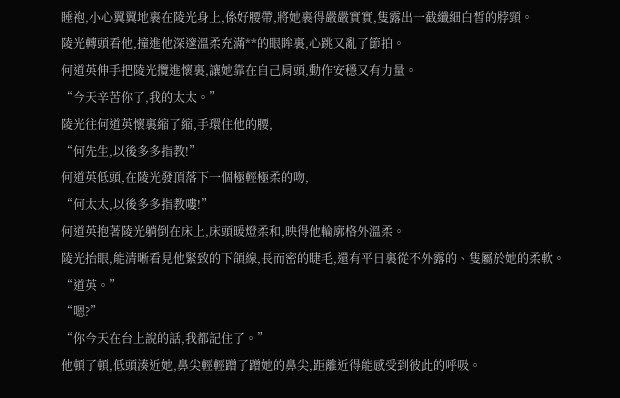睡袍,小心翼翼地裹在陵光身上,係好腰帶,將她裹得嚴嚴實實,隻露出一截纖細白皙的脖頸。
陵光轉頭看他,撞進他深邃溫柔充滿**的眼眸裏,心跳又亂了節拍。
何道英伸手把陵光攬進懷裏,讓她靠在自己肩頭,動作安穩又有力量。
“今天辛苦你了,我的太太。”
陵光往何道英懷裏縮了縮,手環住他的腰,
“何先生,以後多多指教!”
何道英低頭,在陵光發頂落下一個極輕極柔的吻,
“何太太,以後多多指教嘍!”
何道英抱著陵光躺倒在床上,床頭暖燈柔和,映得他輪廓格外溫柔。
陵光抬眼,能清晰看見他緊致的下頜線,長而密的睫毛,還有平日裏從不外露的、隻屬於她的柔軟。
“道英。”
“嗯?”
“你今天在台上說的話,我都記住了。”
他頓了頓,低頭湊近她,鼻尖輕輕蹭了蹭她的鼻尖,距離近得能感受到彼此的呼吸。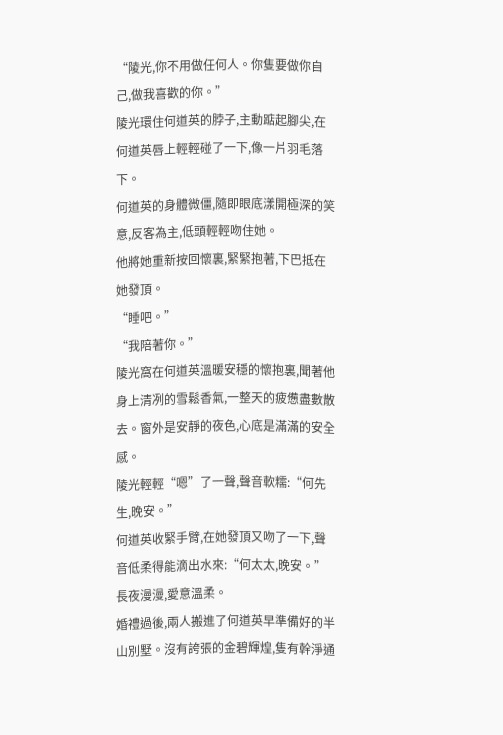“陵光,你不用做任何人。你隻要做你自己,做我喜歡的你。”
陵光環住何道英的脖子,主動踮起腳尖,在何道英唇上輕輕碰了一下,像一片羽毛落下。
何道英的身體微僵,隨即眼底漾開極深的笑意,反客為主,低頭輕輕吻住她。
他將她重新按回懷裏,緊緊抱著,下巴抵在她發頂。
“睡吧。”
“我陪著你。”
陵光窩在何道英溫暖安穩的懷抱裏,聞著他身上清冽的雪鬆香氣,一整天的疲憊盡數散去。窗外是安靜的夜色,心底是滿滿的安全感。
陵光輕輕“嗯”了一聲,聲音軟糯:“何先生,晚安。”
何道英收緊手臂,在她發頂又吻了一下,聲音低柔得能滴出水來:“何太太,晚安。”
長夜漫漫,愛意溫柔。
婚禮過後,兩人搬進了何道英早準備好的半山別墅。沒有誇張的金碧輝煌,隻有幹淨通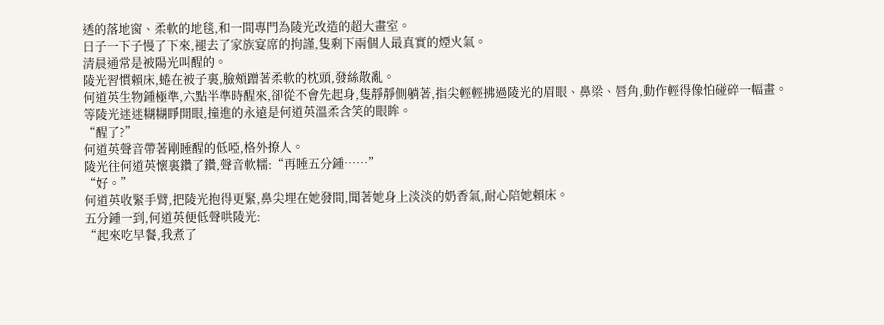透的落地窗、柔軟的地毯,和一間專門為陵光改造的超大畫室。
日子一下子慢了下來,褪去了家族宴席的拘謹,隻剩下兩個人最真實的煙火氣。
清晨通常是被陽光叫醒的。
陵光習慣賴床,蜷在被子裏,臉頰蹭著柔軟的枕頭,發絲散亂。
何道英生物鍾極準,六點半準時醒來,卻從不會先起身,隻靜靜側躺著,指尖輕輕拂過陵光的眉眼、鼻梁、唇角,動作輕得像怕碰碎一幅畫。
等陵光迷迷糊糊睜開眼,撞進的永遠是何道英溫柔含笑的眼眸。
“醒了?”
何道英聲音帶著剛睡醒的低啞,格外撩人。
陵光往何道英懷裏鑽了鑽,聲音軟糯:“再睡五分鍾……”
“好。”
何道英收緊手臂,把陵光抱得更緊,鼻尖埋在她發間,聞著她身上淡淡的奶香氣,耐心陪她賴床。
五分鍾一到,何道英便低聲哄陵光:
“起來吃早餐,我煮了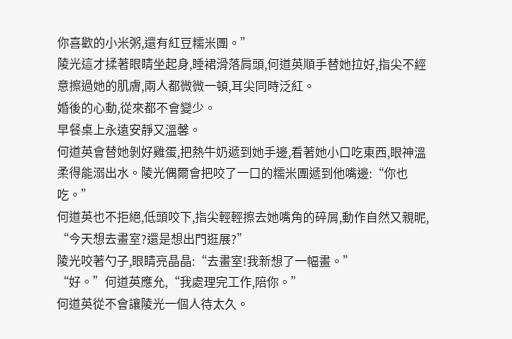你喜歡的小米粥,還有紅豆糯米團。”
陵光這才揉著眼睛坐起身,睡裙滑落肩頭,何道英順手替她拉好,指尖不經意擦過她的肌膚,兩人都微微一頓,耳尖同時泛紅。
婚後的心動,從來都不會變少。
早餐桌上永遠安靜又溫馨。
何道英會替她剝好雞蛋,把熱牛奶遞到她手邊,看著她小口吃東西,眼神溫柔得能溺出水。陵光偶爾會把咬了一口的糯米團遞到他嘴邊:“你也吃。”
何道英也不拒絕,低頭咬下,指尖輕輕擦去她嘴角的碎屑,動作自然又親昵,
“今天想去畫室?還是想出門逛展?”
陵光咬著勺子,眼睛亮晶晶:“去畫室!我新想了一幅畫。”
“好。”何道英應允,“我處理完工作,陪你。”
何道英從不會讓陵光一個人待太久。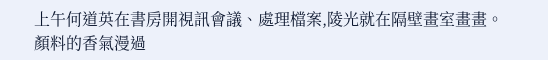上午何道英在書房開視訊會議、處理檔案,陵光就在隔壁畫室畫畫。
顏料的香氣漫過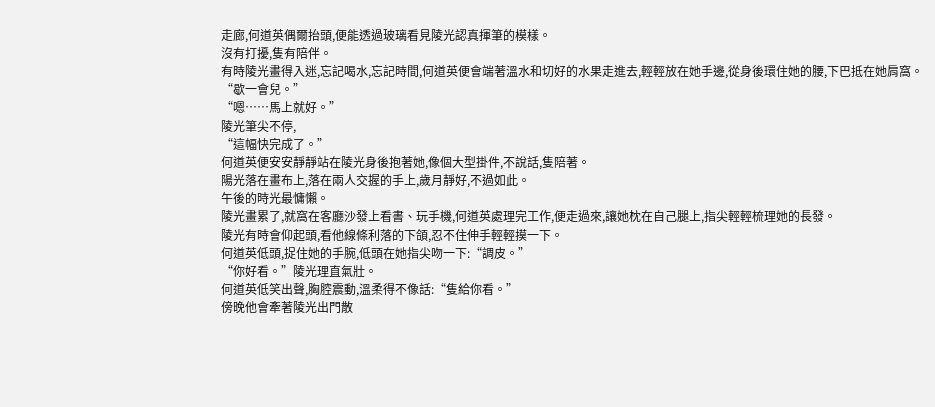走廊,何道英偶爾抬頭,便能透過玻璃看見陵光認真揮筆的模樣。
沒有打擾,隻有陪伴。
有時陵光畫得入迷,忘記喝水,忘記時間,何道英便會端著溫水和切好的水果走進去,輕輕放在她手邊,從身後環住她的腰,下巴抵在她肩窩。
“歇一會兒。”
“嗯……馬上就好。”
陵光筆尖不停,
“這幅快完成了。”
何道英便安安靜靜站在陵光身後抱著她,像個大型掛件,不說話,隻陪著。
陽光落在畫布上,落在兩人交握的手上,歲月靜好,不過如此。
午後的時光最慵懶。
陵光畫累了,就窩在客廳沙發上看書、玩手機,何道英處理完工作,便走過來,讓她枕在自己腿上,指尖輕輕梳理她的長發。
陵光有時會仰起頭,看他線條利落的下頜,忍不住伸手輕輕摸一下。
何道英低頭,捉住她的手腕,低頭在她指尖吻一下:“調皮。”
“你好看。”陵光理直氣壯。
何道英低笑出聲,胸腔震動,溫柔得不像話:“隻給你看。”
傍晚他會牽著陵光出門散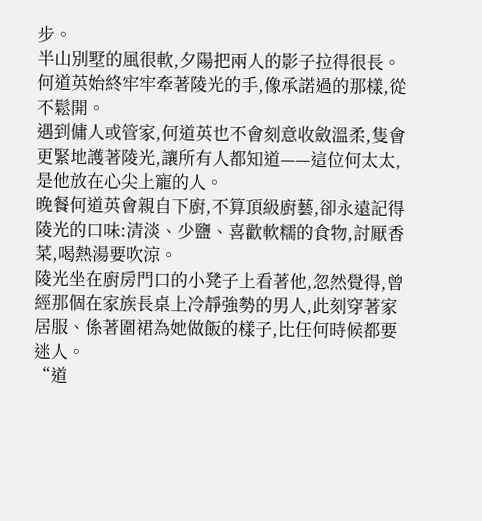步。
半山別墅的風很軟,夕陽把兩人的影子拉得很長。
何道英始終牢牢牽著陵光的手,像承諾過的那樣,從不鬆開。
遇到傭人或管家,何道英也不會刻意收斂溫柔,隻會更緊地護著陵光,讓所有人都知道——這位何太太,是他放在心尖上寵的人。
晚餐何道英會親自下廚,不算頂級廚藝,卻永遠記得陵光的口味:清淡、少鹽、喜歡軟糯的食物,討厭香菜,喝熱湯要吹涼。
陵光坐在廚房門口的小凳子上看著他,忽然覺得,曾經那個在家族長桌上冷靜強勢的男人,此刻穿著家居服、係著圍裙為她做飯的樣子,比任何時候都要迷人。
“道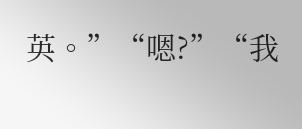英。”“嗯?”“我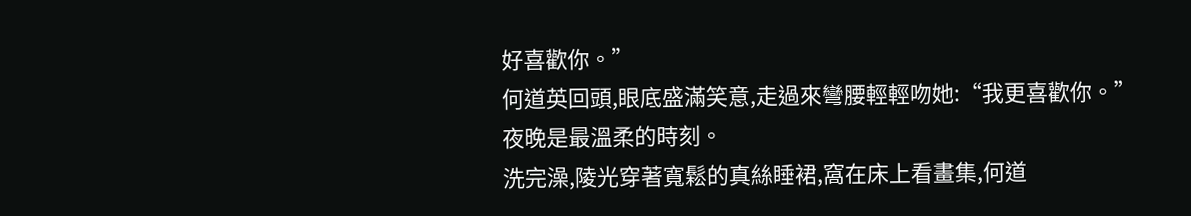好喜歡你。”
何道英回頭,眼底盛滿笑意,走過來彎腰輕輕吻她:“我更喜歡你。”
夜晚是最溫柔的時刻。
洗完澡,陵光穿著寬鬆的真絲睡裙,窩在床上看畫集,何道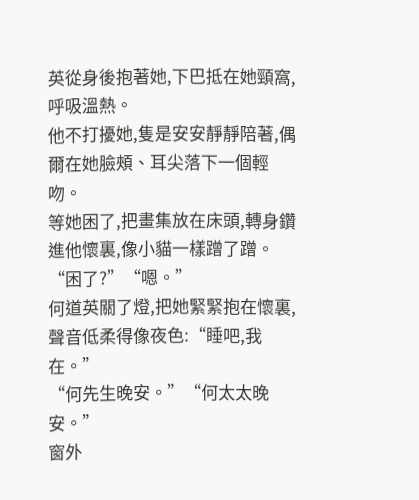英從身後抱著她,下巴抵在她頸窩,呼吸溫熱。
他不打擾她,隻是安安靜靜陪著,偶爾在她臉頰、耳尖落下一個輕吻。
等她困了,把畫集放在床頭,轉身鑽進他懷裏,像小貓一樣蹭了蹭。“困了?”“嗯。”
何道英關了燈,把她緊緊抱在懷裏,聲音低柔得像夜色:“睡吧,我在。”
“何先生晚安。”“何太太晚安。”
窗外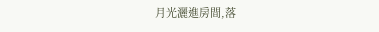月光灑進房間,落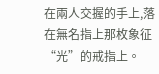在兩人交握的手上,落在無名指上那枚象征“光”的戒指上。